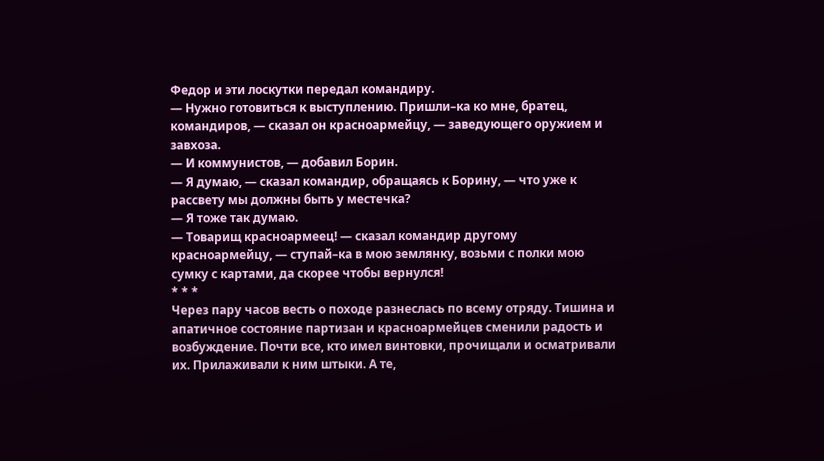Федор и эти лоскутки передал командиру.
— Нужно готовиться к выступлению. Пришли–ка ко мне, братец, командиров, — сказал он красноармейцу, — заведующего оружием и завхоза.
— И коммунистов, — добавил Борин.
— Я думаю, — сказал командир, обращаясь к Борину, — что уже к рассвету мы должны быть у местечка?
— Я тоже так думаю.
— Товарищ красноармеец! — сказал командир другому красноармейцу, — ступай–ка в мою землянку, возьми с полки мою сумку с картами, да скорее чтобы вернулся!
* * *
Через пару часов весть о походе разнеслась по всему отряду. Тишина и апатичное состояние партизан и красноармейцев сменили радость и возбуждение. Почти все, кто имел винтовки, прочищали и осматривали их. Прилаживали к ним штыки. А те,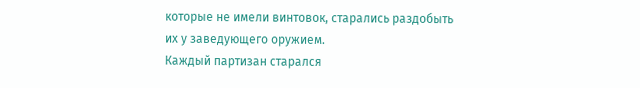которые не имели винтовок, старались раздобыть их у заведующего оружием.
Каждый партизан старался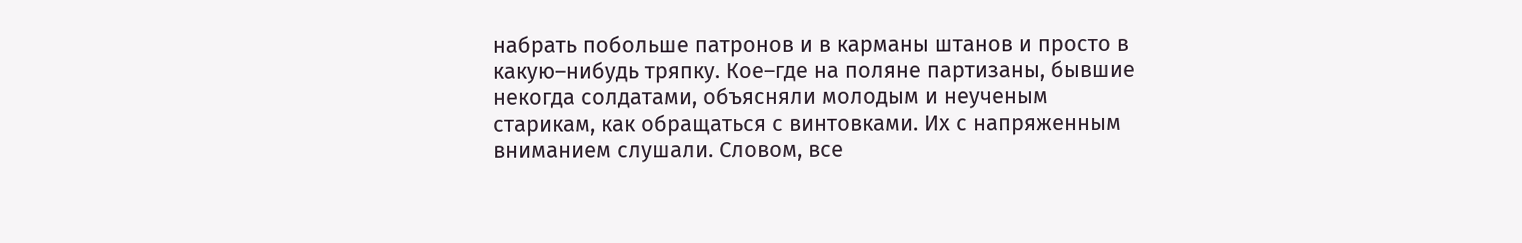набрать побольше патронов и в карманы штанов и просто в какую–нибудь тряпку. Кое–где на поляне партизаны, бывшие некогда солдатами, объясняли молодым и неученым старикам, как обращаться с винтовками. Их с напряженным вниманием слушали. Словом, все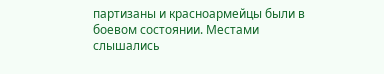партизаны и красноармейцы были в боевом состоянии. Местами слышались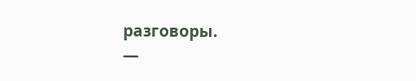разговоры.
—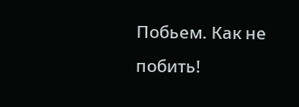Побьем. Как не побить!